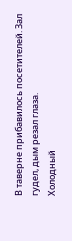В таверне прибавилось посетителей. Зал гудел, дым резал глаза.
Холодный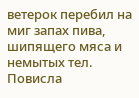ветерок перебил на миг запах пива, шипящего мяса и немытых тел. Повисла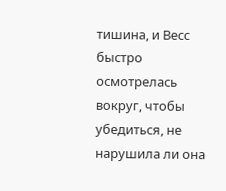тишина, и Весс быстро осмотрелась вокруг, чтобы убедиться, не нарушила ли она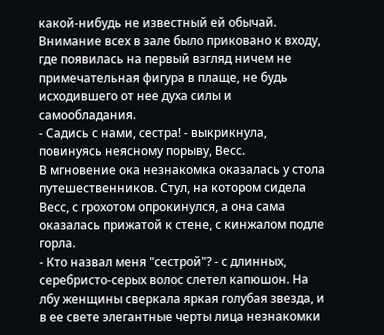какой-нибудь не известный ей обычай. Внимание всех в зале было приковано к входу, где появилась на первый взгляд ничем не примечательная фигура в плаще, не будь исходившего от нее духа силы и самообладания.
- Садись с нами, сестра! - выкрикнула, повинуясь неясному порыву, Весс.
В мгновение ока незнакомка оказалась у стола путешественников. Стул, на котором сидела Весс, с грохотом опрокинулся, а она сама оказалась прижатой к стене, с кинжалом подле горла.
- Кто назвал меня "сестрой"? - с длинных, серебристо-серых волос слетел капюшон. На лбу женщины сверкала яркая голубая звезда, и в ее свете элегантные черты лица незнакомки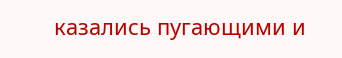казались пугающими и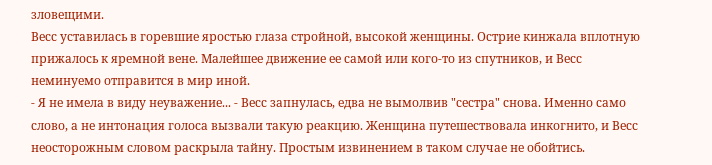зловещими.
Весс уставилась в горевшие яростью глаза стройной, высокой женщины. Острие кинжала вплотную прижалось к яремной вене. Малейшее движение ее самой или кого-то из спутников, и Весс неминуемо отправится в мир иной.
- Я не имела в виду неуважение... - Весс запнулась, едва не вымолвив "сестра" снова. Именно само слово, а не интонация голоса вызвали такую реакцию. Женщина путешествовала инкогнито, и Весс неосторожным словом раскрыла тайну. Простым извинением в таком случае не обойтись.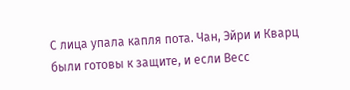С лица упала капля пота. Чан, Эйри и Кварц были готовы к защите, и если Весс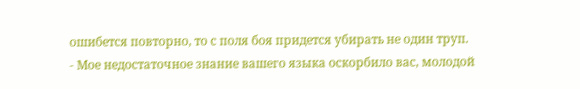ошибется повторно, то с поля боя придется убирать не один труп.
- Мое недостаточное знание вашего языка оскорбило вас, молодой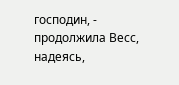господин, - продолжила Весс, надеясь,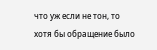что уж если не тон, то хотя бы обращение было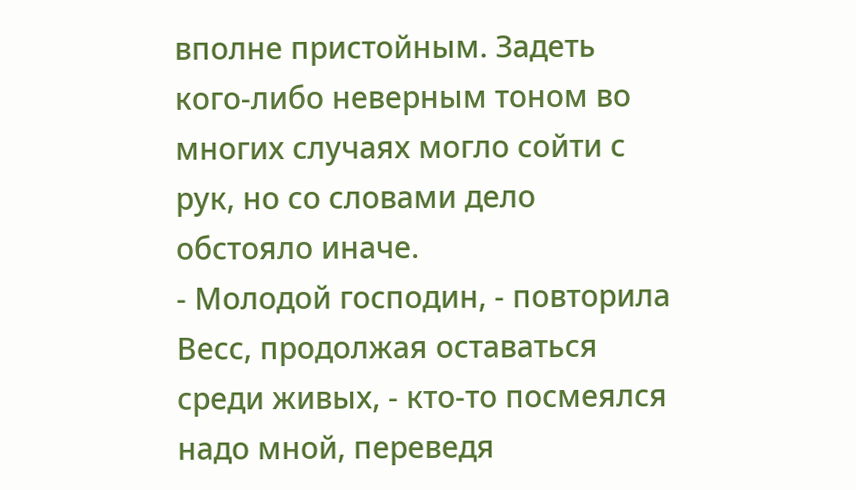вполне пристойным. Задеть кого-либо неверным тоном во многих случаях могло сойти с рук, но со словами дело обстояло иначе.
- Молодой господин, - повторила Весс, продолжая оставаться среди живых, - кто-то посмеялся надо мной, переведя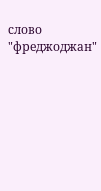слово "фреджоджан"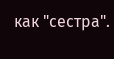как "сестра".